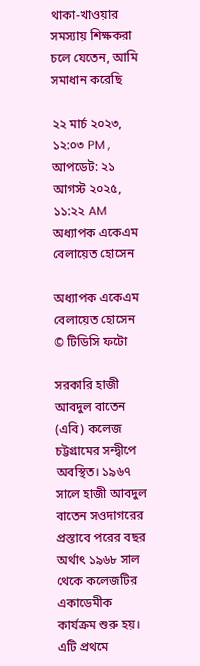থাকা-খাওয়ার সমস্যায় শিক্ষকরা চলে যেতেন, আমি সমাধান করেছি

২২ মার্চ ২০২৩, ১২:০৩ PM , আপডেট: ২১ আগস্ট ২০২৫, ১১:২২ AM
অধ্যাপক একেএম বেলায়েত হোসেন

অধ্যাপক একেএম বেলায়েত হোসেন © টিডিসি ফটো

সরকারি হাজী আবদুল বাতেন (এবি) কলেজ চট্টগ্রামের সন্দ্বীপে অবস্থিত। ১৯৬৭ সালে হাজী আবদুল বাতেন সওদাগরের প্রস্তাবে পরের বছর অর্থাৎ ১৯৬৮ সাল থেকে কলেজটির একাডেমীক কার্যক্রম শুরু হয়। এটি প্রথমে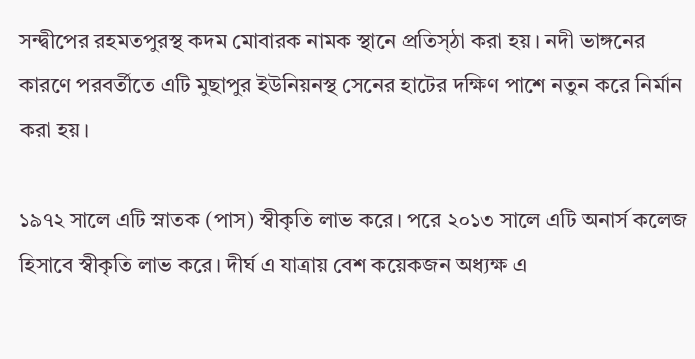সন্দ্বীপের রহমতপুরস্থ কদম মোবারক নামক স্থানে প্রতিস্ঠা করা হয়। নদী ভাঙ্গনের কারণে পরবর্তীতে এটি মুছাপুর ইউনিয়নস্থ সেনের হাটের দক্ষিণ পাশে নতুন করে নির্মান করা হয়।

১৯৭২ সালে এটি স্নাতক (পাস) স্বীকৃতি লাভ করে। পরে ২০১৩ সালে এটি অনার্স কলেজ হিসাবে স্বীকৃতি লাভ করে। দীর্ঘ এ যাত্রায় বেশ কয়েকজন অধ্যক্ষ এ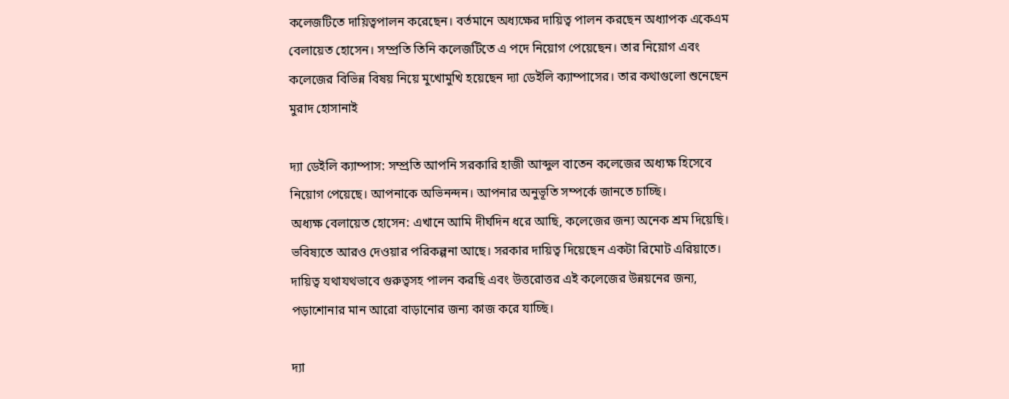কলেজটিতে দায়িত্বপালন করেছেন। বর্তমানে অধ্যক্ষের দায়িত্ব পালন করছেন অধ্যাপক একেএম বেলায়েত হোসেন। সম্প্রতি তিনি কলেজটিতে এ পদে নিয়োগ পেয়েছেন। তার নিয়োগ এবং কলেজের বিভিন্ন বিষয় নিয়ে মুখোমুখি হয়েছেন দ্যা ডেইলি ক্যাম্পাসের। তার কথাগুলো শুনেছেন মুরাদ হোসানাই

দ্যা ডেইলি ক্যাম্পাস: সম্প্রতি আপনি সরকারি হাজী আব্দুল বাতেন কলেজের অধ্যক্ষ হিসেবে নিয়োগ পেয়েছে। আপনাকে অভিনন্দন। আপনার অনুভূতি সম্পর্কে জানতে চাচ্ছি।
অধ্যক্ষ বেলায়েত হোসেন: এখানে আমি দীর্ঘদিন ধরে আছি, কলেজের জন্য অনেক শ্রম দিয়েছি। ভবিষ্যতে আরও দেওয়ার পরিকল্পনা আছে। সরকার দায়িত্ব দিয়েছেন একটা রিমোট এরিয়াতে। দায়িত্ব যথাযথভাবে গুরুত্বসহ পালন করছি এবং উত্তরোত্তর এই কলেজের উন্নয়নের জন্য, পড়াশোনার মান আরো বাড়ানোর জন্য কাজ করে যাচ্ছি।

দ্যা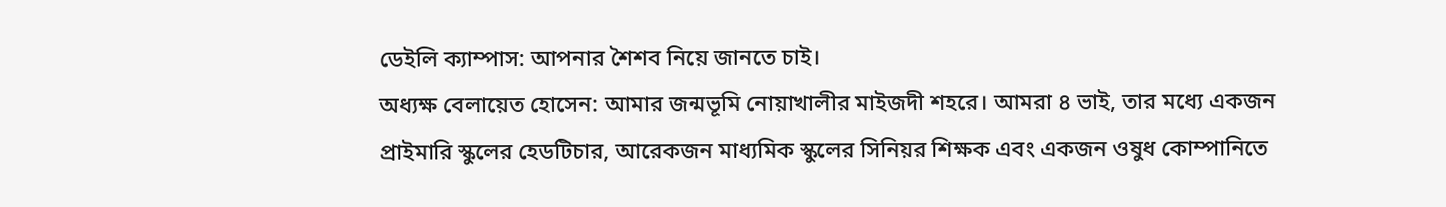ডেইলি ক্যাম্পাস: আপনার শৈশব নিয়ে জানতে চাই।
অধ্যক্ষ বেলায়েত হোসেন: আমার জন্মভূমি নোয়াখালীর মাইজদী শহরে। আমরা ৪ ভাই, তার মধ্যে একজন প্রাইমারি স্কুলের হেডটিচার, আরেকজন মাধ্যমিক স্কুলের সিনিয়র শিক্ষক এবং একজন ওষুধ কোম্পানিতে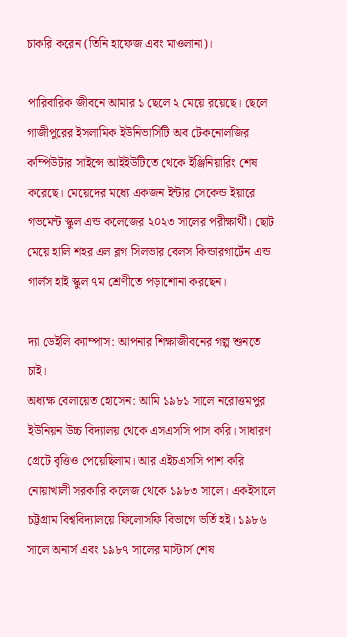চাকরি করেন (তিনি হাফেজ এবং মাওলানা)।

পারিবারিক জীবনে আমার ১ ছেলে ২ মেয়ে রয়েছে। ছেলে গাজীপুরের ইসলামিক ইউনিভার্সিটি অব টেকনোলজির কম্পিউটার সাইন্সে আইইউটিতে থেকে ইঞ্জিনিয়ারিং শেষ করেছে। মেয়েদের মধ্যে একজন ইন্টার সেকেন্ড ইয়ারে গভমেন্ট স্কুল এন্ড কলেজের ২০২৩ সালের পরীক্ষার্থী। ছোট মেয়ে হালি শহর এল ব্লগ সিলভার বেলস কিন্ডারগার্টেন এন্ড গার্লস হাই স্কুল ৭ম শ্রেণীতে পড়াশোনা করছেন।

দ্যা ডেইলি ক্যাম্পাস: আপনার শিক্ষাজীবনের গল্প শুনতে চাই।
অধ্যক্ষ বেলায়েত হোসেন: আমি ১৯৮১ সালে নরোত্তমপুর ইউনিয়ন উচ্চ বিদ্যালয় থেকে এসএসসি পাস করি। সাধারণ গ্রেটে বৃত্তিও পেয়েছিলাম। আর এইচএসসি পাশ করি নোয়াখালী সরকারি কলেজ থেকে ১৯৮৩ সালে। একইসালে চট্টগ্রাম বিশ্ববিদ্যালয়ে ফিলোসফি বিভাগে ভর্তি হই। ১৯৮৬ সালে অনার্স এবং ১৯৮৭ সালের মাস্টার্স শেষ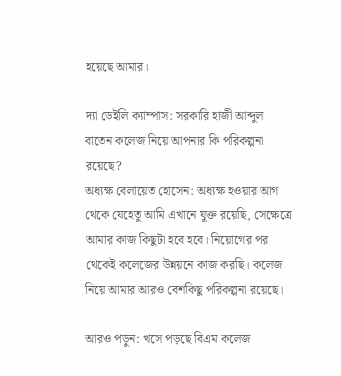হয়েছে আমার।

দ্যা ডেইলি ক্যাম্পাস: সরকারি হাজী আব্দুল বাতেন কলেজ নিয়ে আপনার কি পরিকল্পনা রয়েছে?
অধ্যক্ষ বেলায়েত হোসেন: অধ্যক্ষ হওয়ার আগ থেকে যেহেতু আমি এখানে যুক্ত রয়েছি, সেক্ষেত্রে আমার কাজ কিছুটা হবে হবে। নিয়োগের পর থেকেই কলেজের উন্নয়নে কাজ করছি। কলেজ নিয়ে আমার আরও বেশকিছু পরিকল্পনা রয়েছে।

আরও পড়ুন: খসে পড়ছে বিএম কলেজ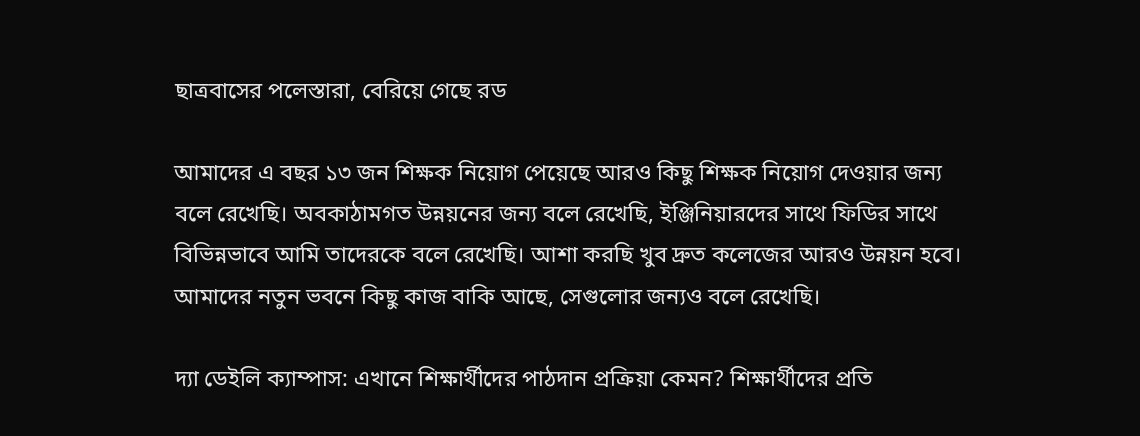ছাত্রবাসের পলেস্তারা, বেরিয়ে গেছে রড

আমাদের এ বছর ১৩ জন শিক্ষক নিয়োগ পেয়েছে আরও কিছু শিক্ষক নিয়োগ দেওয়ার জন্য বলে রেখেছি। অবকাঠামগত উন্নয়নের জন্য বলে রেখেছি, ইঞ্জিনিয়ারদের সাথে ফিডির সাথে বিভিন্নভাবে আমি তাদেরকে বলে রেখেছি। আশা করছি খুব দ্রুত কলেজের আরও উন্নয়ন হবে। আমাদের নতুন ভবনে কিছু কাজ বাকি আছে, সেগুলোর জন্যও বলে রেখেছি।

দ্যা ডেইলি ক্যাম্পাস: এখানে শিক্ষার্থীদের পাঠদান প্রক্রিয়া কেমন? শিক্ষার্থীদের প্রতি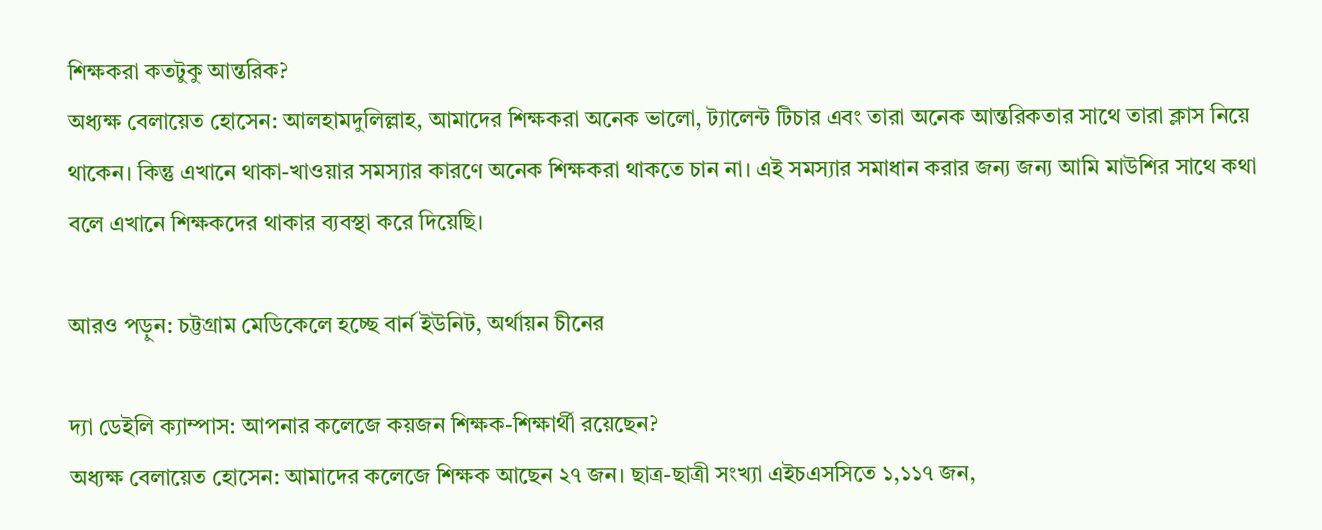শিক্ষকরা কতটুকু আন্তরিক?
অধ্যক্ষ বেলায়েত হোসেন: আলহামদুলিল্লাহ, আমাদের শিক্ষকরা অনেক ভালো, ট্যালেন্ট টিচার এবং তারা অনেক আন্তরিকতার সাথে তারা ক্লাস নিয়ে থাকেন। কিন্তু এখানে থাকা-খাওয়ার সমস্যার কারণে অনেক শিক্ষকরা থাকতে চান না। এই সমস্যার সমাধান করার জন্য জন্য আমি মাউশির সাথে কথা বলে এখানে শিক্ষকদের থাকার ব্যবস্থা করে দিয়েছি।

আরও পড়ুন: চট্টগ্রাম মেডিকেলে হচ্ছে বার্ন ইউনিট, অর্থায়ন চীনের

দ্যা ডেইলি ক্যাম্পাস: আপনার কলেজে কয়জন শিক্ষক-শিক্ষার্থী রয়েছেন?
অধ্যক্ষ বেলায়েত হোসেন: আমাদের কলেজে শিক্ষক আছেন ২৭ জন। ছাত্র-ছাত্রী সংখ্যা এইচএসসিতে ১,১১৭ জন,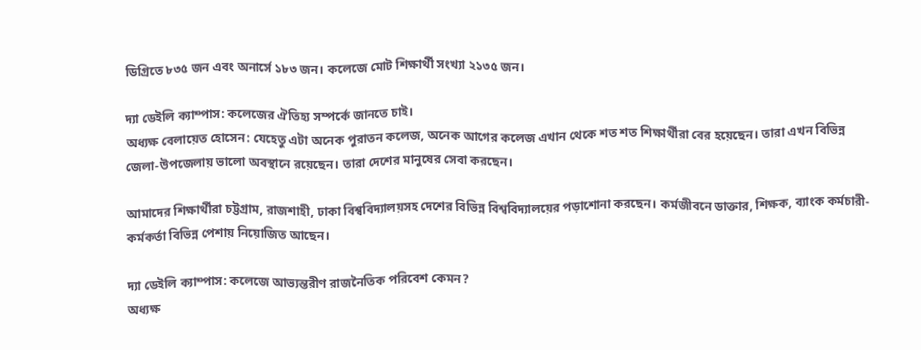ডিগ্রিতে ৮৩৫ জন এবং অনার্সে ১৮৩ জন। কলেজে মোট শিক্ষার্থী সংখ্যা ২১৩৫ জন।

দ্যা ডেইলি ক্যাম্পাস: কলেজের ঐতিহ্য সম্পর্কে জানতে চাই।
অধ্যক্ষ বেলায়েত হোসেন: যেহেতু এটা অনেক পুরাতন কলেজ, অনেক আগের কলেজ এখান থেকে শত শত শিক্ষার্থীরা বের হয়েছেন। তারা এখন বিভিন্ন জেলা-উপজেলায় ভালো অবস্থানে রয়েছেন। তারা দেশের মানুষের সেবা করছেন।

আমাদের শিক্ষার্থীরা চট্টগ্রাম, রাজশাহী, ঢাকা বিশ্ববিদ্যালয়সহ দেশের বিভিন্ন বিশ্ববিদ্যালয়ের পড়াশোনা করছেন। কর্মজীবনে ডাক্তার, শিক্ষক, ব্যাংক কর্মচারী-কর্মকর্তা বিভিন্ন পেশায় নিয়োজিত ‌আছেন।

দ্যা ডেইলি ক্যাম্পাস: কলেজে আভ্যন্তরীণ রাজনৈতিক পরিবেশ কেমন?
অধ্যক্ষ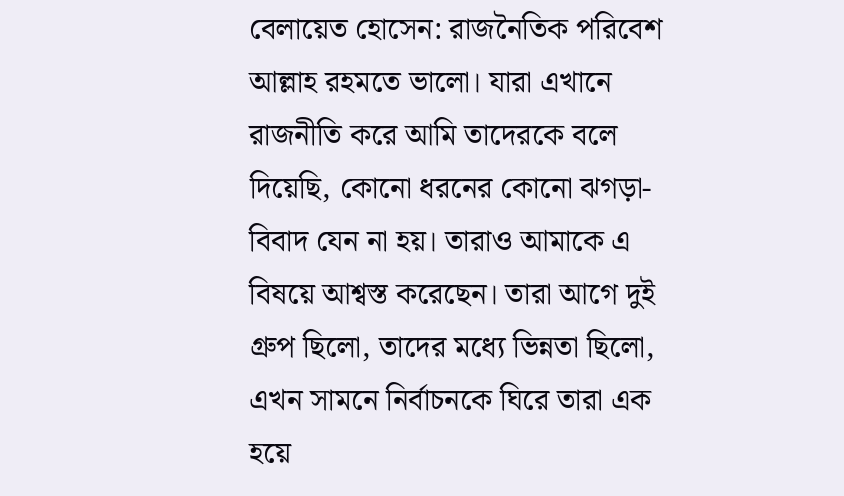বেলায়েত হোসেন: রাজনৈতিক পরিবেশ আল্লাহ রহমতে ভালো। যারা এখানে রাজনীতি করে আমি তাদেরকে বলে দিয়েছি, কোনো ধরনের কোনো ঝগড়া-বিবাদ যেন না হয়। তারাও আমাকে এ বিষয়ে আশ্বস্ত করেছেন। তারা আগে দুই গ্রুপ ছিলো, তাদের মধ্যে ভিন্নতা ছিলো, এখন সামনে নির্বাচনকে ঘিরে তারা এক হয়ে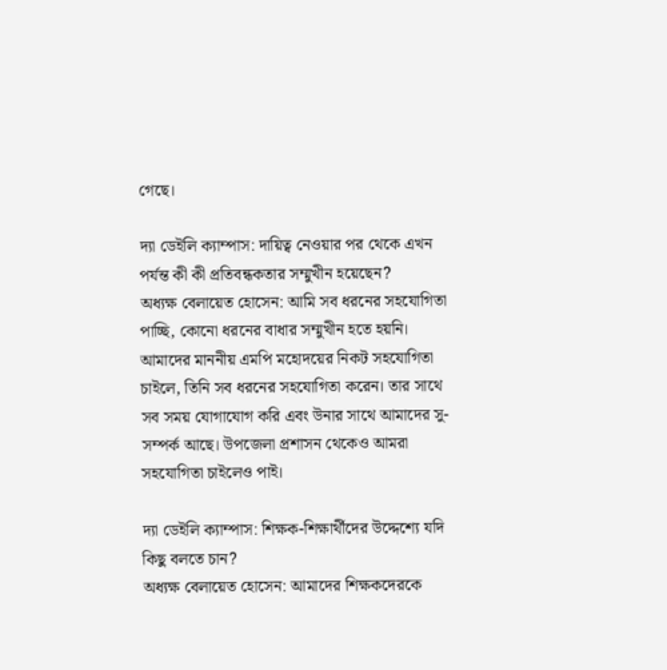গেছে।

দ্যা ডেইলি ক্যাম্পাস: দায়িত্ব নেওয়ার পর থেকে এখন পর্যন্ত কী কী প্রতিবন্ধকতার সম্মুখীন হয়েছেন?
অধ্যক্ষ বেলায়েত হোসেন: আমি সব ধরনের সহযোগিতা পাচ্ছি, কোনো ধরনের বাধার সম্মুখীন হতে হয়নি। আমাদের মাননীয় এমপি মহোদয়ের নিকট সহযোগিতা চাইলে, তিনি সব ধরনের সহযোগিতা করেন। তার সাথে সব সময় যোগাযোগ করি এবং উনার সাথে আমাদের সু-সম্পর্ক আছে। উপজেলা প্রশাসন থেকেও আমরা সহযোগিতা চাইলেও পাই।

দ্যা ডেইলি ক্যাম্পাস: শিক্ষক-শিক্ষার্থীদের উদ্দেশ্যে যদি কিছু বলতে চান?
অধ্যক্ষ বেলায়েত হোসেন: আমাদের শিক্ষকদেরকে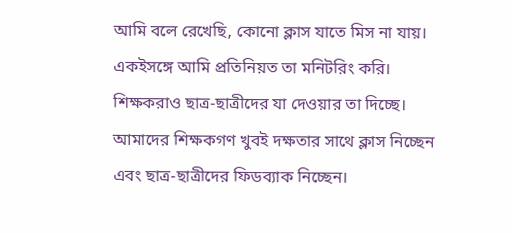আমি বলে রেখেছি, কোনো ক্লাস যাতে মিস না যায়। একইসঙ্গে আমি প্রতিনিয়ত তা মনিটরিং করি। শিক্ষকরাও ছাত্র-ছাত্রীদের যা দেওয়ার তা দিচ্ছে। আমাদের শিক্ষকগণ খুবই দক্ষতার সাথে ক্লাস নিচ্ছেন এবং ছাত্র-ছাত্রীদের ফিডব্যাক নিচ্ছেন।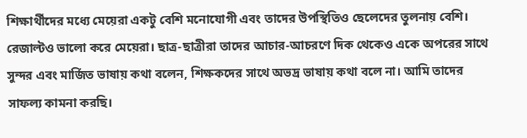শিক্ষার্থীদের মধ্যে মেয়েরা একটু বেশি মনোযোগী এবং তাদের উপস্থিতিও ছেলেদের তুলনায় বেশি। রেজাল্টও ভালো করে মেয়েরা। ছাত্র-ছাত্রীরা তাদের আচার-আচরণে দিক থেকেও একে অপরের সাথে সুন্দর এবং মার্জিত ভাষায় কথা বলেন, শিক্ষকদের সাথে অভদ্র ভাষায় কথা বলে না। আমি তাদের সাফল্য কামনা করছি।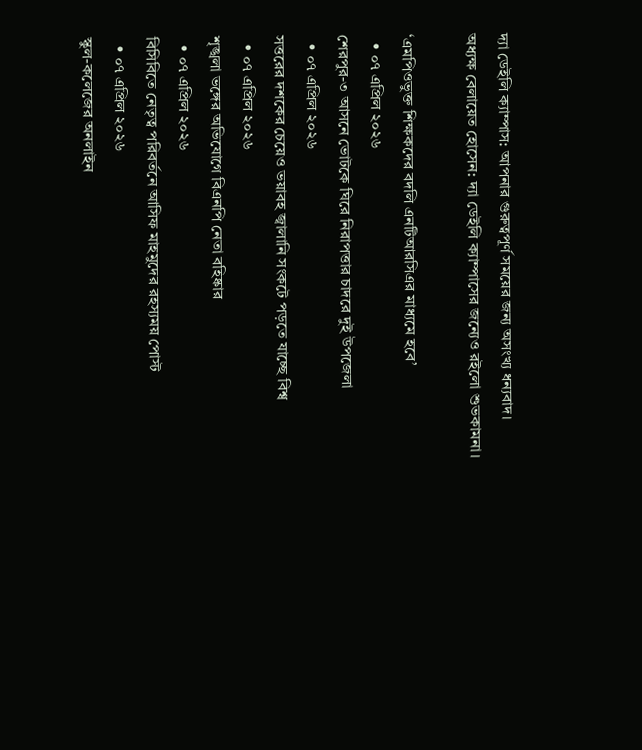দ্যা ডেইলি ক্যাম্পাস: আপনার গুরুত্বপূর্ণ সময়ের জন্য অসংখ্য ধন্যবাদ।
অধ্যক্ষ বেলায়েত হোসেন: দ্যা ডেইলি ক্যাম্পাসের জন্যেও রইলো শুভকামনা।

‘এমপিওভুক্ত শিক্ষকদের বদলি এনটিআরসিএর মাধ্যমে হবে’
  • ০৭ এপ্রিল ২০২৬
শেরপুর-৩ আসনে ভোটকে ঘিরে নিরাপত্তার চাদরে দুই উপজেলা
  • ০৭ এপ্রিল ২০২৬
সত্তরের দশকের চেয়েও ভয়াবহ জ্বালানি সংকটে পড়তে যাচ্ছে বিশ্ব
  • ০৭ এপ্রিল ২০২৬
শৃঙ্খলা ভঙ্গের অভিযোগে বিএনপি নেতা বহিষ্কার
  • ০৭ এপ্রিল ২০২৬
বিসিবিতে নেতৃত্ব পরিবর্তনে আসিফ মাহমুদের রহস্যময় পোস্ট
  • ০৭ এপ্রিল ২০২৬
স্কুল-কলেজের অনলাইন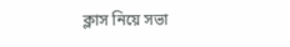ক্লাস নিয়ে সভা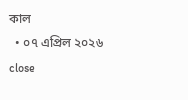কাল
  • ০৭ এপ্রিল ২০২৬
close